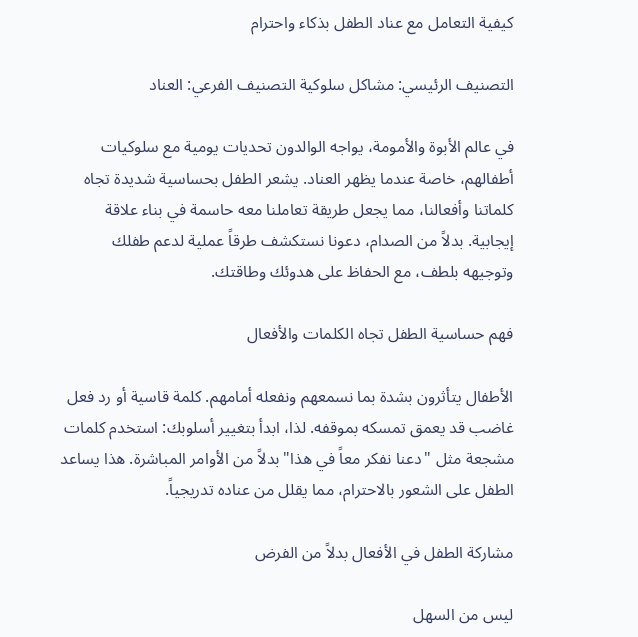كيفية التعامل مع عناد الطفل بذكاء واحترام

التصنيف الرئيسي: مشاكل سلوكية التصنيف الفرعي: العناد

في عالم الأبوة والأمومة، يواجه الوالدون تحديات يومية مع سلوكيات أطفالهم، خاصة عندما يظهر العناد. يشعر الطفل بحساسية شديدة تجاه كلماتنا وأفعالنا، مما يجعل طريقة تعاملنا معه حاسمة في بناء علاقة إيجابية. بدلاً من الصدام، دعونا نستكشف طرقاً عملية لدعم طفلك وتوجيهه بلطف، مع الحفاظ على هدوئك وطاقتك.

فهم حساسية الطفل تجاه الكلمات والأفعال

الأطفال يتأثرون بشدة بما نسمعهم ونفعله أمامهم. كلمة قاسية أو رد فعل غاضب قد يعمق تمسكه بموقفه. لذا، ابدأ بتغيير أسلوبك: استخدم كلمات مشجعة مثل "دعنا نفكر معاً في هذا" بدلاً من الأوامر المباشرة. هذا يساعد الطفل على الشعور بالاحترام، مما يقلل من عناده تدريجياً.

مشاركة الطفل في الأفعال بدلاً من الفرض

ليس من السهل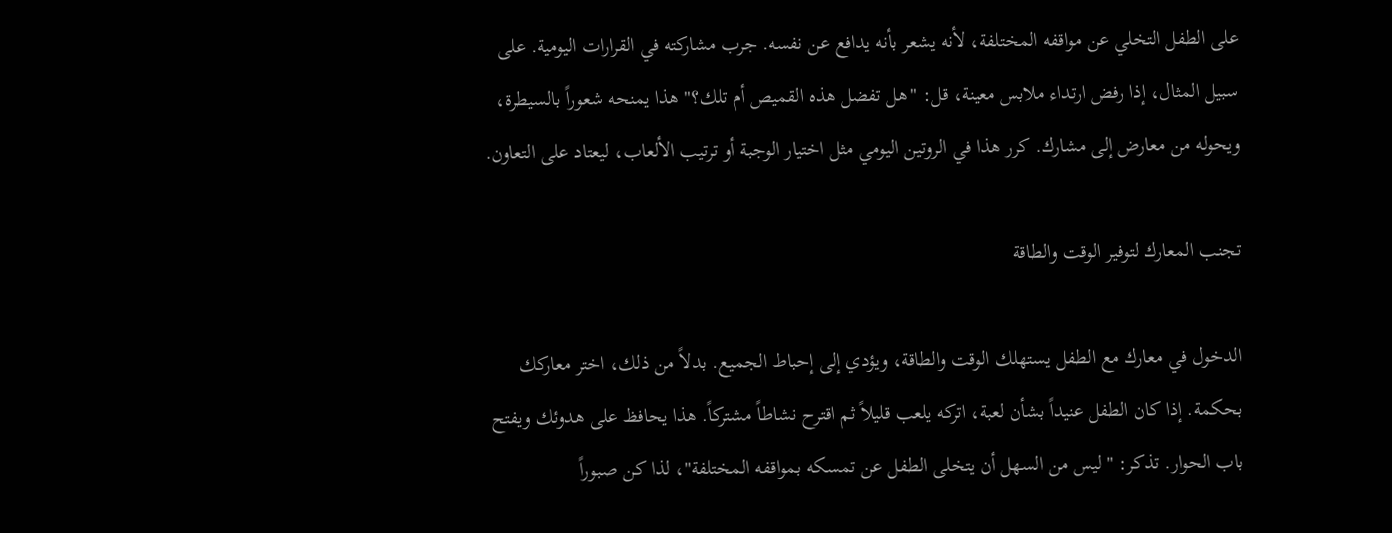على الطفل التخلي عن مواقفه المختلفة، لأنه يشعر بأنه يدافع عن نفسه. جرب مشاركته في القرارات اليومية. على سبيل المثال، إذا رفض ارتداء ملابس معينة، قل: "هل تفضل هذه القميص أم تلك؟" هذا يمنحه شعوراً بالسيطرة، ويحوله من معارض إلى مشارك. كرر هذا في الروتين اليومي مثل اختيار الوجبة أو ترتيب الألعاب، ليعتاد على التعاون.

تجنب المعارك لتوفير الوقت والطاقة

الدخول في معارك مع الطفل يستهلك الوقت والطاقة، ويؤدي إلى إحباط الجميع. بدلاً من ذلك، اختر معاركك بحكمة. إذا كان الطفل عنيداً بشأن لعبة، اتركه يلعب قليلاً ثم اقترح نشاطاً مشتركاً. هذا يحافظ على هدوئك ويفتح باب الحوار. تذكر: "ليس من السهل أن يتخلى الطفل عن تمسكه بمواقفه المختلفة"، لذا كن صبوراً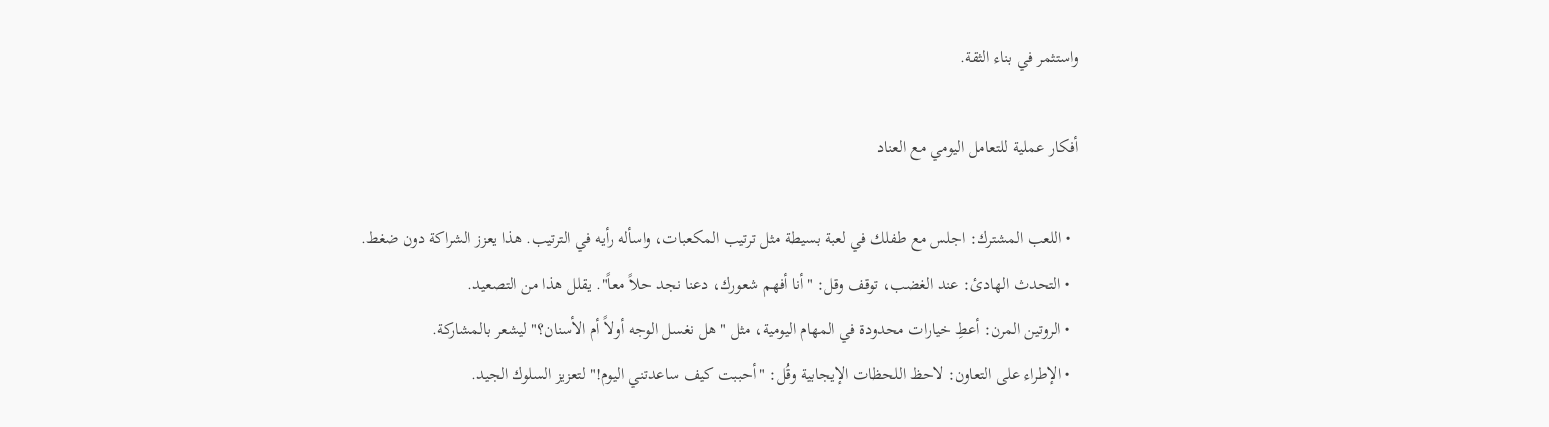واستثمر في بناء الثقة.

أفكار عملية للتعامل اليومي مع العناد

  • اللعب المشترك: اجلس مع طفلك في لعبة بسيطة مثل ترتيب المكعبات، واسأله رأيه في الترتيب. هذا يعزز الشراكة دون ضغط.
  • التحدث الهادئ: عند الغضب، توقف وقل: "أنا أفهم شعورك، دعنا نجد حلاً معاً". يقلل هذا من التصعيد.
  • الروتين المرن: أعطِ خيارات محدودة في المهام اليومية، مثل "هل نغسل الوجه أولاً أم الأسنان؟" ليشعر بالمشاركة.
  • الإطراء على التعاون: لاحظ اللحظات الإيجابية وقُل: "أحببت كيف ساعدتني اليوم!" لتعزيز السلوك الجيد.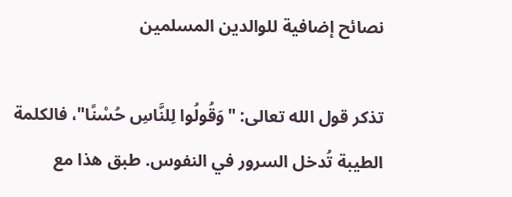نصائح إضافية للوالدين المسلمين

تذكر قول الله تعالى: "وَقُولُوا لِلنَّاسِ حُسْنًا"، فالكلمة الطيبة تُدخل السرور في النفوس. طبق هذا مع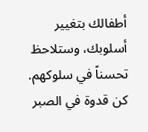أطفالك بتغيير أسلوبك، وستلاحظ تحسناً في سلوكهم. كن قدوة في الصبر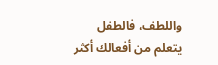واللطف، فالطفل يتعلم من أفعالك أكثر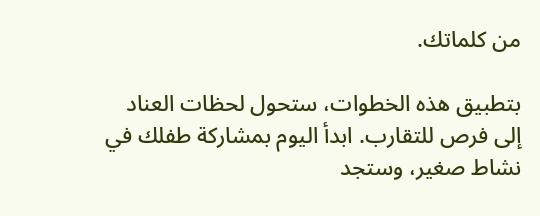من كلماتك.

بتطبيق هذه الخطوات، ستحول لحظات العناد إلى فرص للتقارب. ابدأ اليوم بمشاركة طفلك في نشاط صغير، وستجد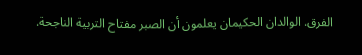الفرق. الوالدان الحكيمان يعلمون أن الصبر مفتاح التربية الناجحة.